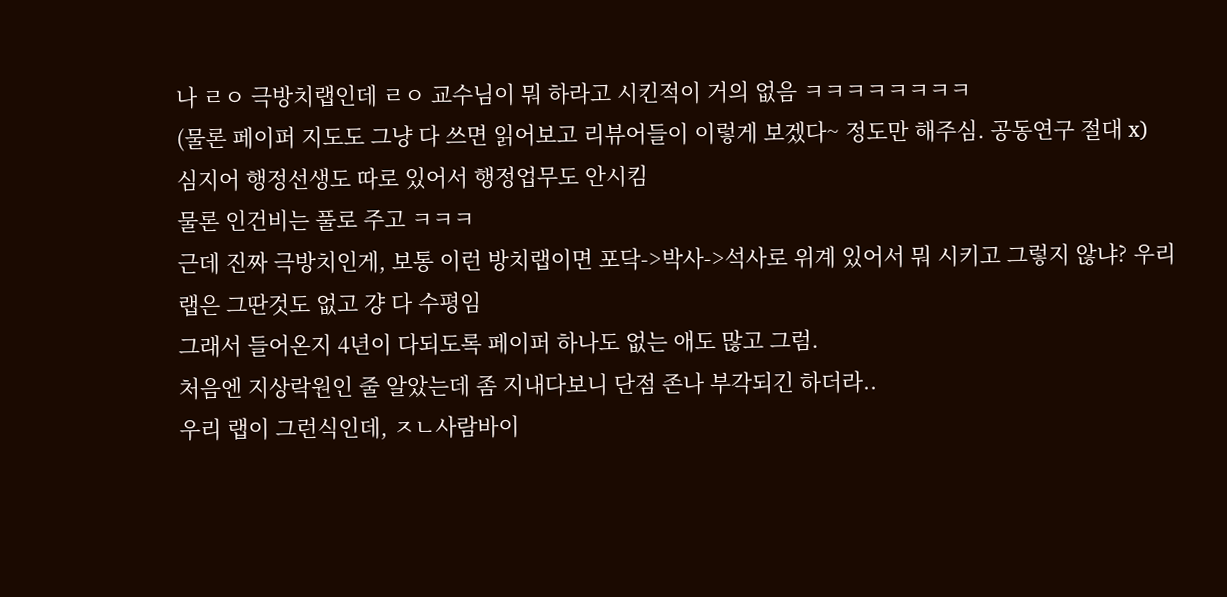나 ㄹㅇ 극방치랩인데 ㄹㅇ 교수님이 뭐 하라고 시킨적이 거의 없음 ㅋㅋㅋㅋㅋㅋㅋㅋ
(물론 페이퍼 지도도 그냥 다 쓰면 읽어보고 리뷰어들이 이렇게 보겠다~ 정도만 해주심. 공동연구 절대 x)
심지어 행정선생도 따로 있어서 행정업무도 안시킴
물론 인건비는 풀로 주고 ㅋㅋㅋ
근데 진짜 극방치인게, 보통 이런 방치랩이면 포닥->박사->석사로 위계 있어서 뭐 시키고 그렇지 않냐? 우리랩은 그딴것도 없고 걍 다 수평임
그래서 들어온지 4년이 다되도록 페이퍼 하나도 없는 애도 많고 그럼.
처음엔 지상락원인 줄 알았는데 좀 지내다보니 단점 존나 부각되긴 하더라..
우리 랩이 그런식인데, ㅈㄴ사람바이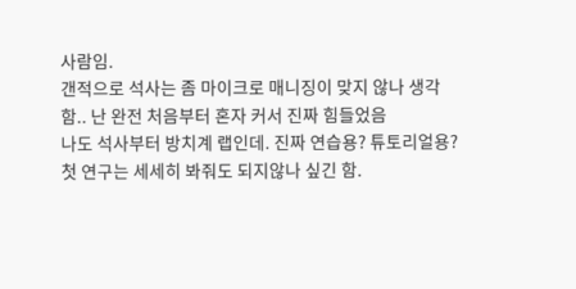사람임.
갠적으로 석사는 좀 마이크로 매니징이 맞지 않나 생각함.. 난 완전 처음부터 혼자 커서 진짜 힘들었음
나도 석사부터 방치계 랩인데. 진짜 연습용? 튜토리얼용? 첫 연구는 세세히 봐줘도 되지않나 싶긴 함.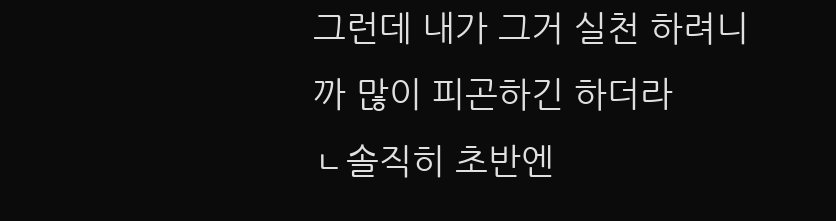그런데 내가 그거 실천 하려니까 많이 피곤하긴 하더라
ㄴ솔직히 초반엔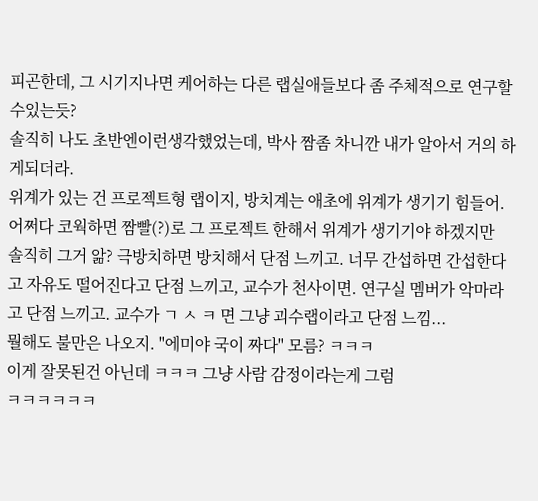피곤한데, 그 시기지나면 케어하는 다른 랩실애들보다 좀 주체적으로 연구할수있는듯?
솔직히 나도 초반엔이런생각했었는데, 박사 짬좀 차니깐 내가 알아서 거의 하게되더라.
위계가 있는 건 프로젝트형 랩이지, 방치계는 애초에 위계가 생기기 힘들어. 어쩌다 코웍하면 짬빨(?)로 그 프로젝트 한해서 위계가 생기기야 하겠지만
솔직히 그거 앎? 극방치하면 방치해서 단점 느끼고. 너무 간섭하면 간섭한다고 자유도 떨어진다고 단점 느끼고, 교수가 천사이면. 연구실 멤버가 악마라고 단점 느끼고. 교수가 ㄱ ㅅ ㅋ 면 그냥 괴수랩이라고 단점 느낌...
뭘해도 불만은 나오지. "에미야 국이 짜다" 모름? ㅋㅋㅋ
이게 잘못된건 아닌데 ㅋㅋㅋ 그냥 사람 감정이라는게 그럼
ㅋㅋㅋㅋㅋㅋ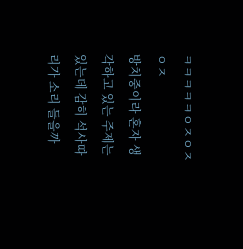ㅋㅋㅋㅋㅋㅇㅈㅇㅈㅇㅈ
방치중이라 혼자 생각하고 있는 주제는 있는데 감히 석사따리가 소리 들을까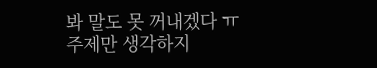봐 말도 못 꺼내겠다 ㅠ
주제만 생각하지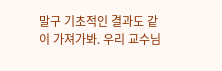말구 기초적인 결과도 같이 가져가봐. 우리 교수님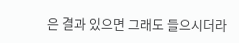은 결과 있으면 그래도 들으시더라